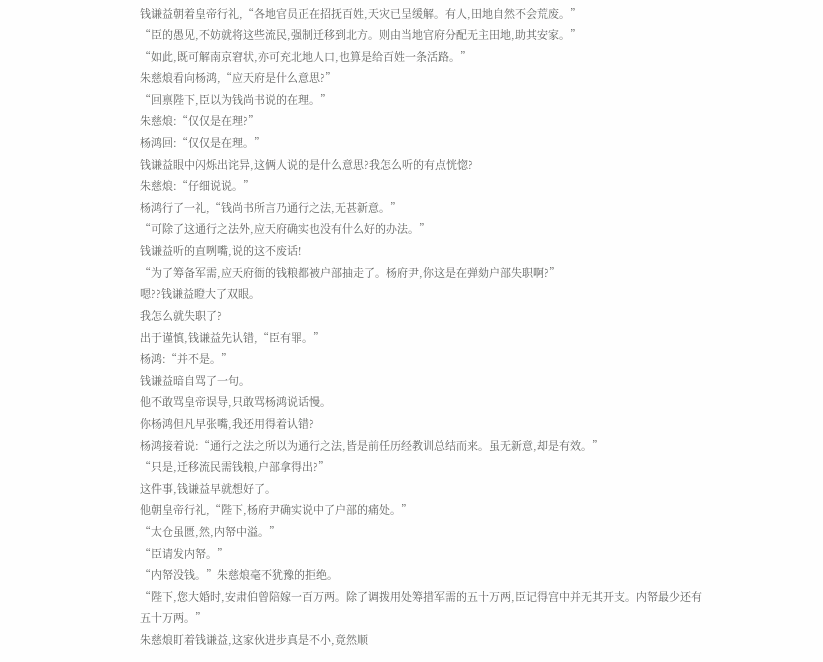钱谦益朝着皇帝行礼,“各地官员正在招抚百姓,天灾已呈缓解。有人,田地自然不会荒废。”
“臣的愚见,不妨就将这些流民,强制迁移到北方。则由当地官府分配无主田地,助其安家。”
“如此,既可解南京窘状,亦可充北地人口,也算是给百姓一条活路。”
朱慈烺看向杨鸿,“应天府是什么意思?”
“回禀陛下,臣以为钱尚书说的在理。”
朱慈烺:“仅仅是在理?”
杨鸿回:“仅仅是在理。”
钱谦益眼中闪烁出诧异,这俩人说的是什么意思?我怎么听的有点恍惚?
朱慈烺:“仔细说说。”
杨鸿行了一礼,“钱尚书所言乃通行之法,无甚新意。”
“可除了这通行之法外,应天府确实也没有什么好的办法。”
钱谦益听的直咧嘴,说的这不废话!
“为了筹备军需,应天府衙的钱粮都被户部抽走了。杨府尹,你这是在弹劾户部失职啊?”
嗯??钱谦益瞪大了双眼。
我怎么就失职了?
出于谨慎,钱谦益先认错,“臣有罪。”
杨鸿:“并不是。”
钱谦益暗自骂了一句。
他不敢骂皇帝误导,只敢骂杨鸿说话慢。
你杨鸿但凡早张嘴,我还用得着认错?
杨鸿接着说:“通行之法之所以为通行之法,皆是前任历经教训总结而来。虽无新意,却是有效。”
“只是,迁移流民需钱粮,户部拿得出?”
这件事,钱谦益早就想好了。
他朝皇帝行礼,“陛下,杨府尹确实说中了户部的痛处。”
“太仓虽匮,然,内帑中溢。”
“臣请发内帑。”
“内帑没钱。”朱慈烺毫不犹豫的拒绝。
“陛下,您大婚时,安肃伯曾陪嫁一百万两。除了调拨用处筹措军需的五十万两,臣记得宫中并无其开支。内帑最少还有五十万两。”
朱慈烺盯着钱谦益,这家伙进步真是不小,竟然顺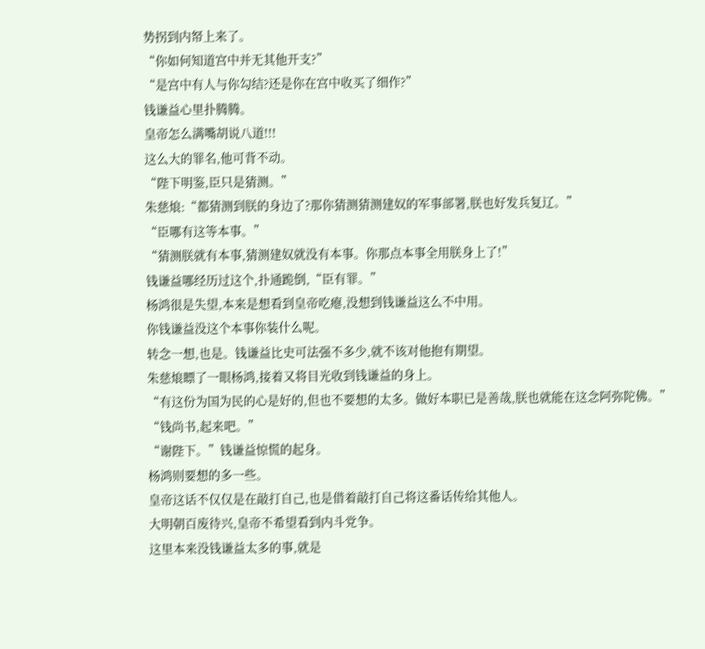势拐到内帑上来了。
“你如何知道宫中并无其他开支?”
“是宫中有人与你勾结?还是你在宫中收买了细作?”
钱谦益心里扑腾腾。
皇帝怎么满嘴胡说八道!!!
这么大的罪名,他可背不动。
“陛下明鉴,臣只是猜测。”
朱慈烺:“都猜测到朕的身边了?那你猜测猜测建奴的军事部署,朕也好发兵复辽。”
“臣哪有这等本事。”
“猜测朕就有本事,猜测建奴就没有本事。你那点本事全用朕身上了!”
钱谦益哪经历过这个,扑通跪倒,“臣有罪。”
杨鸿很是失望,本来是想看到皇帝吃瘪,没想到钱谦益这么不中用。
你钱谦益没这个本事你装什么呢。
转念一想,也是。钱谦益比史可法强不多少,就不该对他抱有期望。
朱慈烺瞟了一眼杨鸿,接着又将目光收到钱谦益的身上。
“有这份为国为民的心是好的,但也不要想的太多。做好本职已是善哉,朕也就能在这念阿弥陀佛。”
“钱尚书,起来吧。”
“谢陛下。”钱谦益惊慌的起身。
杨鸿则要想的多一些。
皇帝这话不仅仅是在敲打自己,也是借着敲打自己将这番话传给其他人。
大明朝百废待兴,皇帝不希望看到内斗党争。
这里本来没钱谦益太多的事,就是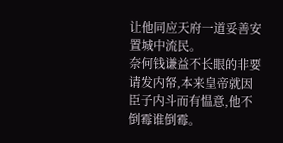让他同应天府一道妥善安置城中流民。
奈何钱谦益不长眼的非要请发内帑,本来皇帝就因臣子内斗而有愠意,他不倒霉谁倒霉。